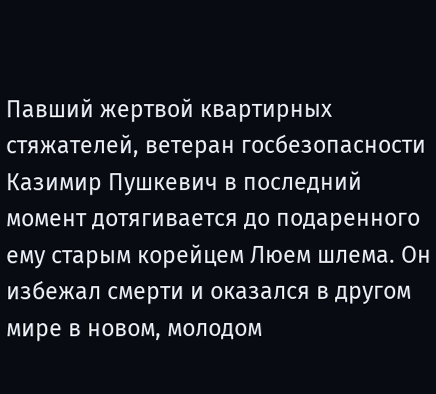Павший жертвой квартирных стяжателей, ветеран госбезопасности Казимир Пушкевич в последний момент дотягивается до подаренного ему старым корейцем Люем шлема. Он избежал смерти и оказался в другом мире в новом, молодом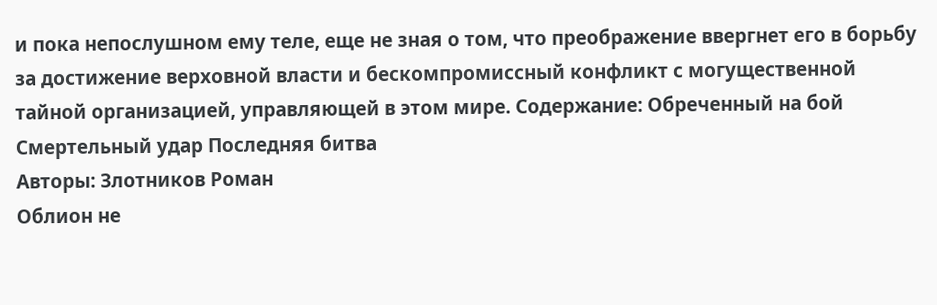и пока непослушном ему теле, еще не зная о том, что преображение ввергнет его в борьбу за достижение верховной власти и бескомпромиссный конфликт с могущественной тайной организацией, управляющей в этом мире. Содержание: Обреченный на бой Смертельный удар Последняя битва
Авторы: Злотников Роман
Облион не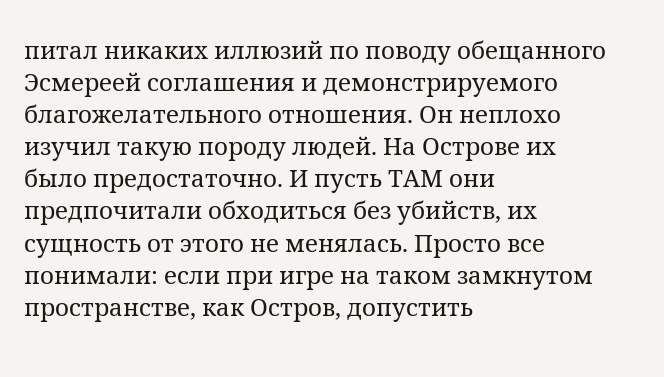питал никаких иллюзий по поводу обещанного Эсмереей соглашения и демонстрируемого благожелательного отношения. Он неплохо изучил такую породу людей. На Острове их было предостаточно. И пусть ТАМ они предпочитали обходиться без убийств, их сущность от этого не менялась. Просто все понимали: если при игре на таком замкнутом пространстве, как Остров, допустить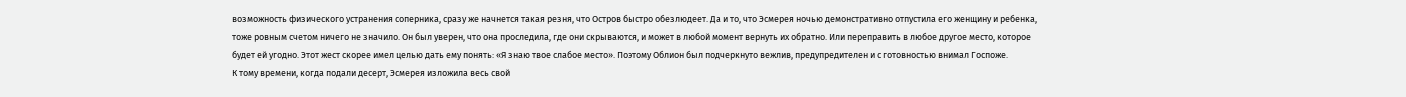возможность физического устранения соперника, сразу же начнется такая резня, что Остров быстро обезлюдеет. Да и то, что Эсмерея ночью демонстративно отпустила его женщину и ребенка, тоже ровным счетом ничего не значило. Он был уверен, что она проследила, где они скрываются, и может в любой момент вернуть их обратно. Или переправить в любое другое место, которое будет ей угодно. Этот жест скорее имел целью дать ему понять: «Я знаю твое слабое место». Поэтому Облион был подчеркнуто вежлив, предупредителен и с готовностью внимал Госпоже.
К тому времени, когда подали десерт, Эсмерея изложила весь свой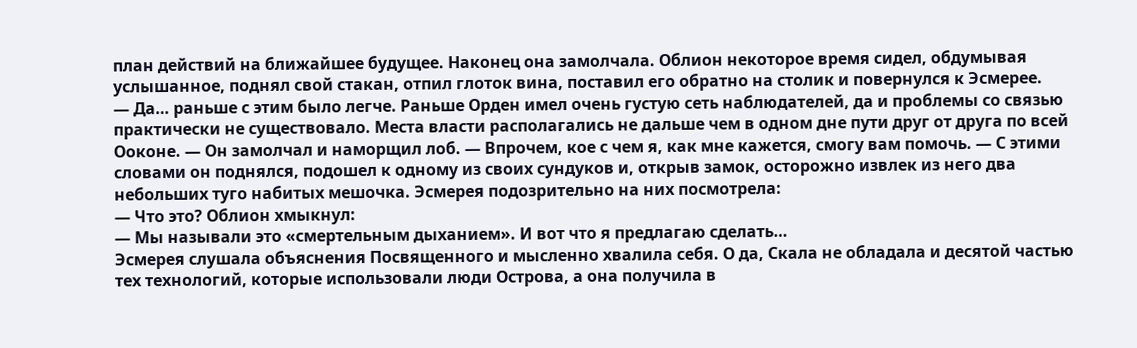план действий на ближайшее будущее. Наконец она замолчала. Облион некоторое время сидел, обдумывая услышанное, поднял свой стакан, отпил глоток вина, поставил его обратно на столик и повернулся к Эсмерее.
— Да… раньше с этим было легче. Раньше Орден имел очень густую сеть наблюдателей, да и проблемы со связью практически не существовало. Места власти располагались не дальше чем в одном дне пути друг от друга по всей Ооконе. — Он замолчал и наморщил лоб. — Впрочем, кое с чем я, как мне кажется, смогу вам помочь. — С этими словами он поднялся, подошел к одному из своих сундуков и, открыв замок, осторожно извлек из него два небольших туго набитых мешочка. Эсмерея подозрительно на них посмотрела:
— Что это? Облион хмыкнул:
— Мы называли это «смертельным дыханием». И вот что я предлагаю сделать…
Эсмерея слушала объяснения Посвященного и мысленно хвалила себя. О да, Скала не обладала и десятой частью тех технологий, которые использовали люди Острова, а она получила в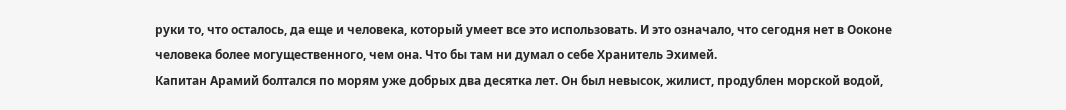руки то, что осталось, да еще и человека, который умеет все это использовать. И это означало, что сегодня нет в Ооконе человека более могущественного, чем она. Что бы там ни думал о себе Хранитель Эхимей.
Капитан Арамий болтался по морям уже добрых два десятка лет. Он был невысок, жилист, продублен морской водой,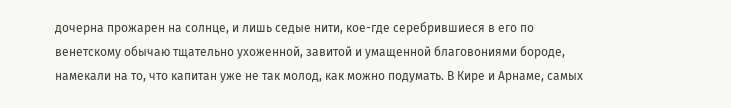дочерна прожарен на солнце, и лишь седые нити, кое-где серебрившиеся в его по венетскому обычаю тщательно ухоженной, завитой и умащенной благовониями бороде, намекали на то, что капитан уже не так молод, как можно подумать. В Кире и Арнаме, самых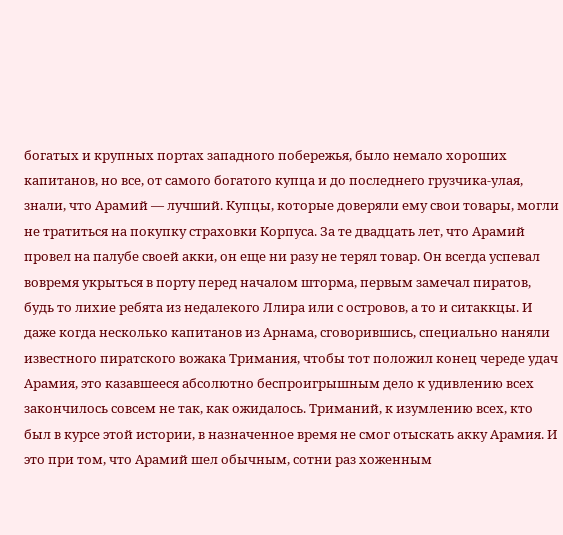богатых и крупных портах западного побережья, было немало хороших капитанов, но все, от самого богатого купца и до последнего грузчика-улая, знали, что Арамий — лучший. Купцы, которые доверяли ему свои товары, могли не тратиться на покупку страховки Корпуса. За те двадцать лет, что Арамий провел на палубе своей акки, он еще ни разу не терял товар. Он всегда успевал вовремя укрыться в порту перед началом шторма, первым замечал пиратов, будь то лихие ребята из недалекого Ллира или с островов, а то и ситаккцы. И даже когда несколько капитанов из Арнама, сговорившись, специально наняли известного пиратского вожака Тримания, чтобы тот положил конец череде удач Арамия, это казавшееся абсолютно беспроигрышным дело к удивлению всех закончилось совсем не так, как ожидалось. Триманий, к изумлению всех, кто был в курсе этой истории, в назначенное время не смог отыскать акку Арамия. И это при том, что Арамий шел обычным, сотни раз хоженным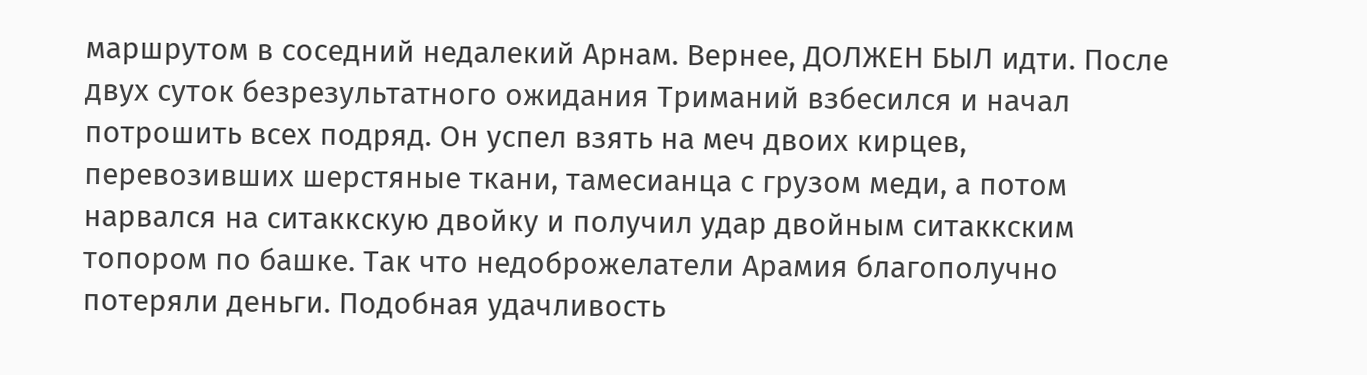маршрутом в соседний недалекий Арнам. Вернее, ДОЛЖЕН БЫЛ идти. После двух суток безрезультатного ожидания Триманий взбесился и начал потрошить всех подряд. Он успел взять на меч двоих кирцев, перевозивших шерстяные ткани, тамесианца с грузом меди, а потом нарвался на ситаккскую двойку и получил удар двойным ситаккским топором по башке. Так что недоброжелатели Арамия благополучно потеряли деньги. Подобная удачливость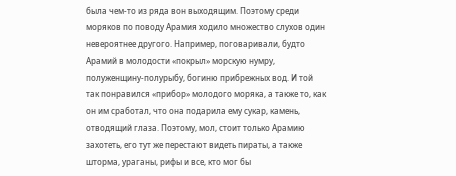была чем-то из ряда вон выходящим. Поэтому среди моряков по поводу Арамия ходило множество слухов один невероятнее другого. Например, поговаривали, будто Арамий в молодости «покрыл» морскую нумру, полуженщину-полурыбу, богиню прибрежных вод. И той так понравился «прибор» молодого моряка, а также то, как он им сработал, что она подарила ему сукар, камень, отводящий глаза. Поэтому, мол, стоит только Арамию захотеть, его тут же перестают видеть пираты, а также шторма, ураганы, рифы и все, кто мог бы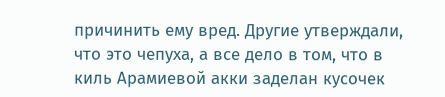причинить ему вред. Другие утверждали, что это чепуха, а все дело в том, что в киль Арамиевой акки заделан кусочек